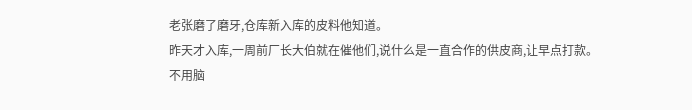老张磨了磨牙,仓库新入库的皮料他知道。
昨天才入库,一周前厂长大伯就在催他们,说什么是一直合作的供皮商,让早点打款。
不用脑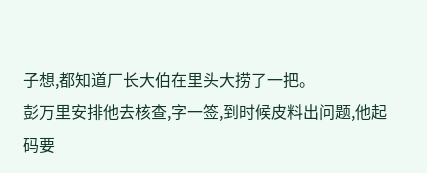子想,都知道厂长大伯在里头大捞了一把。
彭万里安排他去核查,字一签,到时候皮料出问题,他起码要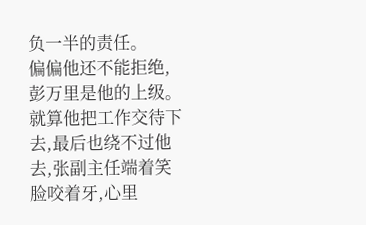负一半的责任。
偏偏他还不能拒绝,彭万里是他的上级。
就算他把工作交待下去,最后也绕不过他去,张副主任端着笑脸咬着牙,心里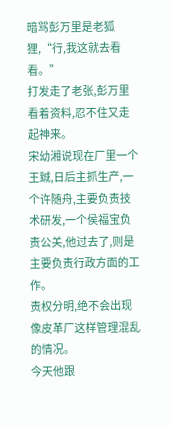暗骂彭万里是老狐狸,“行,我这就去看看。”
打发走了老张,彭万里看着资料,忍不住又走起神来。
宋幼湘说现在厂里一个王臹,日后主抓生产,一个许随舟,主要负责技术研发,一个侯福宝负责公关,他过去了,则是主要负责行政方面的工作。
责权分明,绝不会出现像皮革厂这样管理混乱的情况。
今天他跟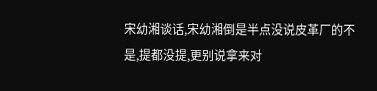宋幼湘谈话,宋幼湘倒是半点没说皮革厂的不是,提都没提,更别说拿来对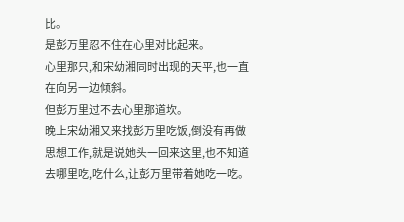比。
是彭万里忍不住在心里对比起来。
心里那只,和宋幼湘同时出现的天平,也一直在向另一边倾斜。
但彭万里过不去心里那道坎。
晚上宋幼湘又来找彭万里吃饭,倒没有再做思想工作,就是说她头一回来这里,也不知道去哪里吃,吃什么,让彭万里带着她吃一吃。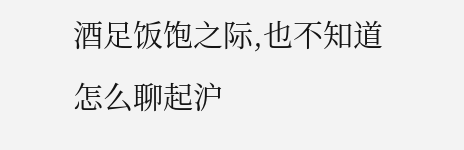酒足饭饱之际,也不知道怎么聊起沪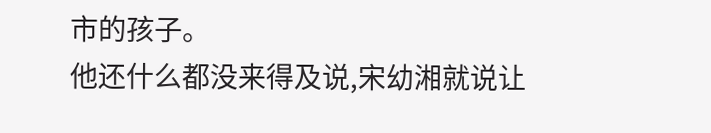市的孩子。
他还什么都没来得及说,宋幼湘就说让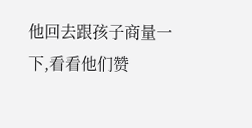他回去跟孩子商量一下,看看他们赞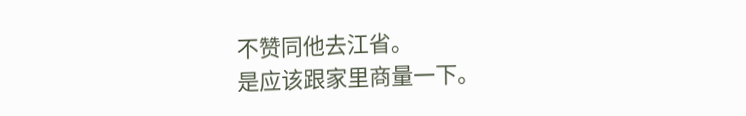不赞同他去江省。
是应该跟家里商量一下。